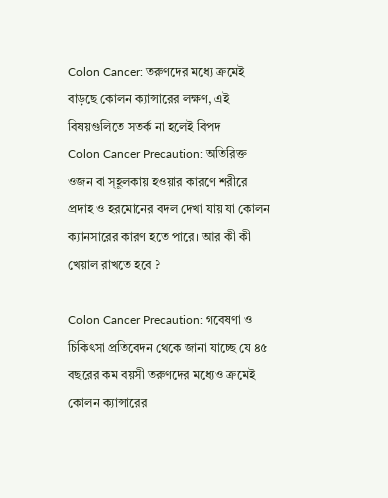Colon Cancer: তরুণদের মধ্যে ক্রমেই বাড়ছে কোলন ক্যান্সারের লক্ষণ, এই বিষয়গুলিতে সতর্ক না হলেই বিপদ
Colon Cancer Precaution: অতিরিক্ত ওজন বা স্হূলকায় হওয়ার কারণে শরীরে প্রদাহ ও হরমোনের বদল দেখা যায় যা কোলন ক্যানসারের কারণ হতে পারে। আর কী কী খেয়াল রাখতে হবে ?

Colon Cancer Precaution: গবেষণা ও চিকিৎসা প্রতিবেদন থেকে জানা যাচ্ছে যে ৪৫ বছরের কম বয়সী তরুণদের মধ্যেও ক্রমেই কোলন ক্যান্সারের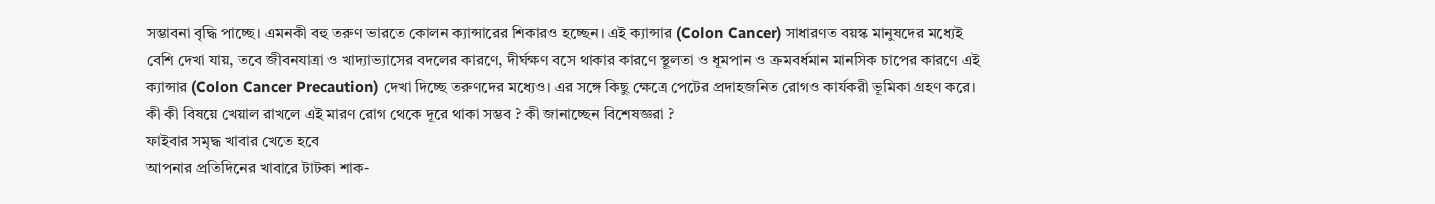সম্ভাবনা বৃদ্ধি পাচ্ছে। এমনকী বহু তরুণ ভারতে কোলন ক্যান্সারের শিকারও হচ্ছেন। এই ক্যান্সার (Colon Cancer) সাধারণত বয়স্ক মানুষদের মধ্যেই বেশি দেখা যায়, তবে জীবনযাত্রা ও খাদ্যাভ্যাসের বদলের কারণে, দীর্ঘক্ষণ বসে থাকার কারণে স্থূলতা ও ধূমপান ও ক্রমবর্ধমান মানসিক চাপের কারণে এই ক্যান্সার (Colon Cancer Precaution) দেখা দিচ্ছে তরুণদের মধ্যেও। এর সঙ্গে কিছু ক্ষেত্রে পেটের প্রদাহজনিত রোগও কার্যকরী ভূমিকা গ্রহণ করে। কী কী বিষয়ে খেয়াল রাখলে এই মারণ রোগ থেকে দূরে থাকা সম্ভব ? কী জানাচ্ছেন বিশেষজ্ঞরা ?
ফাইবার সমৃদ্ধ খাবার খেতে হবে
আপনার প্রতিদিনের খাবারে টাটকা শাক-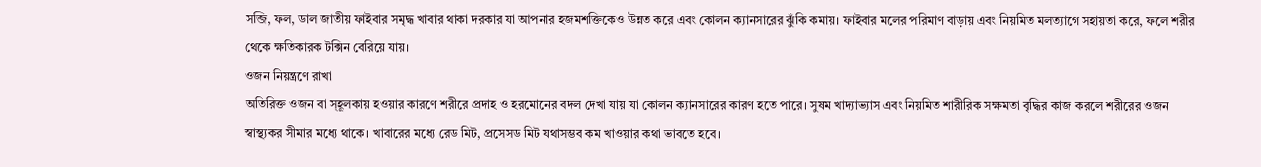সব্জি, ফল, ডাল জাতীয় ফাইবার সমৃদ্ধ খাবার থাকা দরকার যা আপনার হজমশক্তিকেও উন্নত করে এবং কোলন ক্যানসারের ঝুঁকি কমায়। ফাইবার মলের পরিমাণ বাড়ায় এবং নিয়মিত মলত্যাগে সহায়তা করে, ফলে শরীর থেকে ক্ষতিকারক টক্সিন বেরিয়ে যায়।
ওজন নিয়ন্ত্রণে রাখা
অতিরিক্ত ওজন বা স্হূলকায় হওয়ার কারণে শরীরে প্রদাহ ও হরমোনের বদল দেখা যায় যা কোলন ক্যানসারের কারণ হতে পারে। সুষম খাদ্যাভ্যাস এবং নিয়মিত শারীরিক সক্ষমতা বৃদ্ধির কাজ করলে শরীরের ওজন স্বাস্থ্যকর সীমার মধ্যে থাকে। খাবারের মধ্যে রেড মিট, প্রসেসড মিট যথাসম্ভব কম খাওয়ার কথা ভাবতে হবে।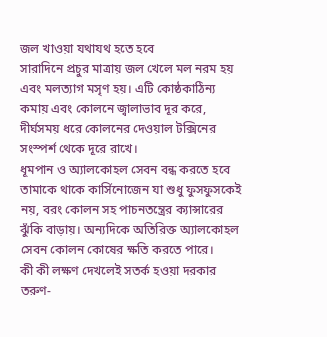জল খাওয়া যথাযথ হতে হবে
সারাদিনে প্রচুর মাত্রায় জল খেলে মল নরম হয় এবং মলত্যাগ মসৃণ হয়। এটি কোষ্ঠকাঠিন্য কমায় এবং কোলনে জ্বালাভাব দূর করে, দীর্ঘসময় ধরে কোলনের দেওয়াল টক্সিনের সংস্পর্শ থেকে দূরে রাখে।
ধূমপান ও অ্যালকোহল সেবন বন্ধ করতে হবে
তামাকে থাকে কার্সিনোজেন যা শুধু ফুসফুসকেই নয়, বরং কোলন সহ পাচনতন্ত্রের ক্যান্সারের ঝুঁকি বাড়ায়। অন্যদিকে অতিরিক্ত অ্যালকোহল সেবন কোলন কোষের ক্ষতি করতে পারে।
কী কী লক্ষণ দেখলেই সতর্ক হওয়া দরকার
তরুণ-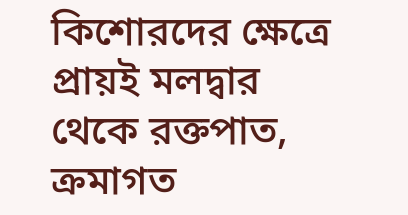কিশোরদের ক্ষেত্রে প্রায়ই মলদ্বার থেকে রক্তপাত, ক্রমাগত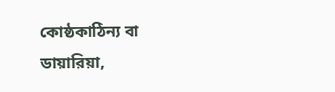কোষ্ঠকাঠিন্য বা ডায়ারিয়া,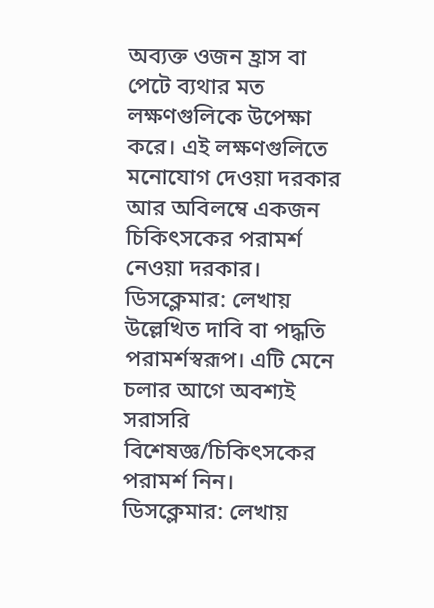অব্যক্ত ওজন হ্রাস বা পেটে ব্যথার মত লক্ষণগুলিকে উপেক্ষা করে। এই লক্ষণগুলিতে মনোযোগ দেওয়া দরকার আর অবিলম্বে একজন চিকিৎসকের পরামর্শ নেওয়া দরকার।
ডিসক্লেমার: লেখায় উল্লেখিত দাবি বা পদ্ধতি পরামর্শস্বরূপ। এটি মেনে চলার আগে অবশ্যই সরাসরি বিশেষজ্ঞ/চিকিৎসকের পরামর্শ নিন। ডিসক্লেমার: লেখায়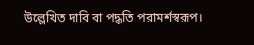উল্লেখিত দাবি বা পদ্ধতি পরামর্শস্বরূপ।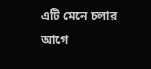এটি মেনে চলার আগে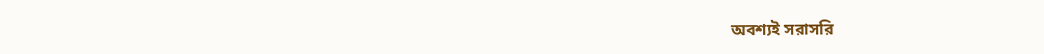অবশ্যই সরাসরি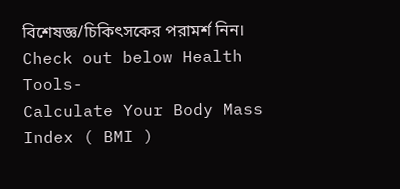বিশেষজ্ঞ/চিকিৎসকের পরামর্শ নিন।
Check out below Health Tools-
Calculate Your Body Mass Index ( BMI )